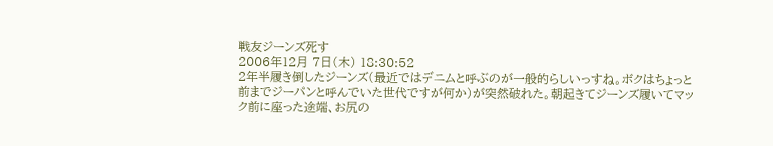戦友ジーンズ死す
2006年12月 7日(木) 18:30:52
2年半履き倒したジーンズ(最近ではデニムと呼ぶのが一般的らしいっすね。ボクはちょっと前までジーパンと呼んでいた世代ですが何か)が突然破れた。朝起きてジーンズ履いてマック前に座った途端、お尻の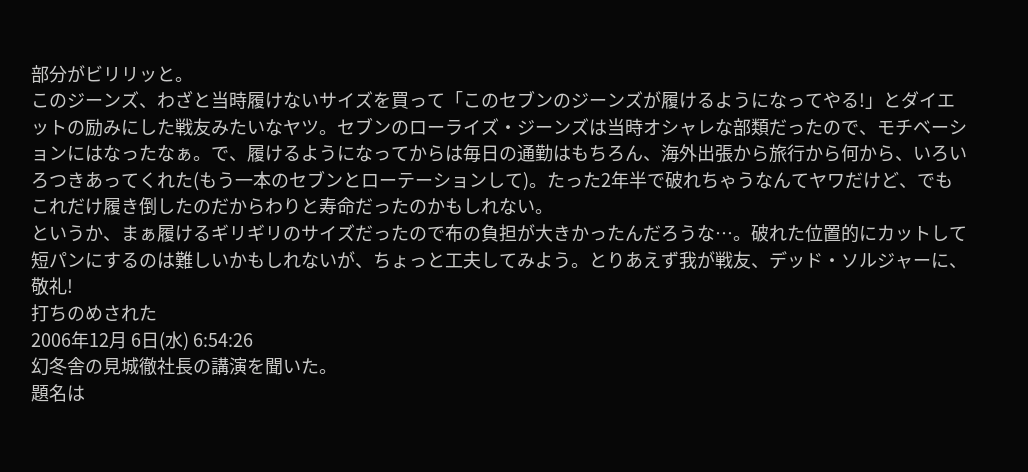部分がビリリッと。
このジーンズ、わざと当時履けないサイズを買って「このセブンのジーンズが履けるようになってやる!」とダイエットの励みにした戦友みたいなヤツ。セブンのローライズ・ジーンズは当時オシャレな部類だったので、モチベーションにはなったなぁ。で、履けるようになってからは毎日の通勤はもちろん、海外出張から旅行から何から、いろいろつきあってくれた(もう一本のセブンとローテーションして)。たった2年半で破れちゃうなんてヤワだけど、でもこれだけ履き倒したのだからわりと寿命だったのかもしれない。
というか、まぁ履けるギリギリのサイズだったので布の負担が大きかったんだろうな…。破れた位置的にカットして短パンにするのは難しいかもしれないが、ちょっと工夫してみよう。とりあえず我が戦友、デッド・ソルジャーに、敬礼!
打ちのめされた
2006年12月 6日(水) 6:54:26
幻冬舎の見城徹社長の講演を聞いた。
題名は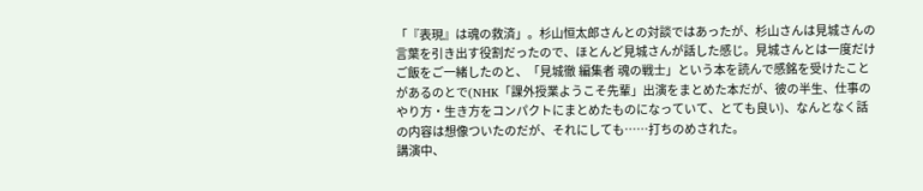「『表現』は魂の救済」。杉山恒太郎さんとの対談ではあったが、杉山さんは見城さんの言葉を引き出す役割だったので、ほとんど見城さんが話した感じ。見城さんとは一度だけご飯をご一緒したのと、「見城徹 編集者 魂の戦士」という本を読んで感銘を受けたことがあるのとで(NHK「課外授業ようこそ先輩」出演をまとめた本だが、彼の半生、仕事のやり方・生き方をコンパクトにまとめたものになっていて、とても良い)、なんとなく話の内容は想像ついたのだが、それにしても……打ちのめされた。
講演中、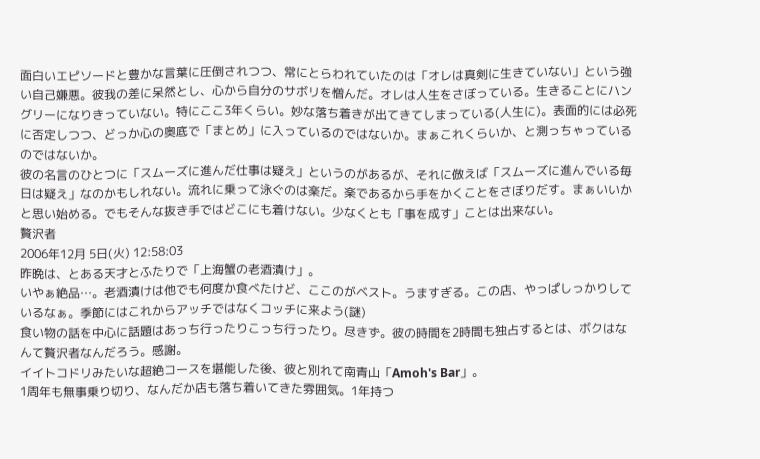面白いエピソードと豊かな言葉に圧倒されつつ、常にとらわれていたのは「オレは真剣に生きていない」という強い自己嫌悪。彼我の差に呆然とし、心から自分のサボリを憎んだ。オレは人生をさぼっている。生きることにハングリーになりきっていない。特にここ3年くらい。妙な落ち着きが出てきてしまっている(人生に)。表面的には必死に否定しつつ、どっか心の奥底で「まとめ」に入っているのではないか。まぁこれくらいか、と測っちゃっているのではないか。
彼の名言のひとつに「スムーズに進んだ仕事は疑え」というのがあるが、それに倣えば「スムーズに進んでいる毎日は疑え」なのかもしれない。流れに乗って泳ぐのは楽だ。楽であるから手をかくことをさぼりだす。まぁいいかと思い始める。でもそんな抜き手ではどこにも着けない。少なくとも「事を成す」ことは出来ない。
贅沢者
2006年12月 5日(火) 12:58:03
昨晩は、とある天才とふたりで「上海蟹の老酒漬け」。
いやぁ絶品…。老酒漬けは他でも何度か食べたけど、ここのがベスト。うますぎる。この店、やっぱしっかりしているなぁ。季節にはこれからアッチではなくコッチに来よう(謎)
食い物の話を中心に話題はあっち行ったりこっち行ったり。尽きず。彼の時間を2時間も独占するとは、ボクはなんて贅沢者なんだろう。感謝。
イイトコドリみたいな超絶コースを堪能した後、彼と別れて南青山「Amoh's Bar」。
1周年も無事乗り切り、なんだか店も落ち着いてきた雰囲気。1年持つ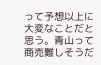って予想以上に大変なことだと思う。青山って商売難しそうだ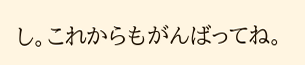し。これからもがんばってね。